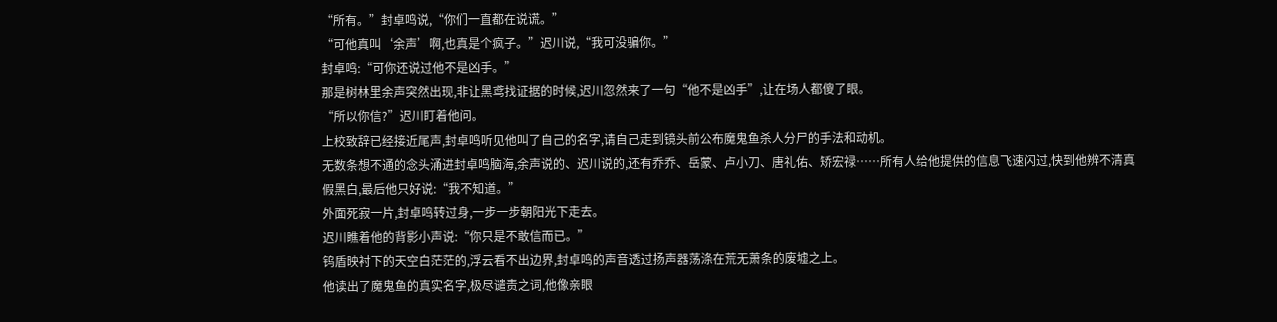“所有。”封卓鸣说,“你们一直都在说谎。”
“可他真叫‘余声’啊,也真是个疯子。”迟川说,“我可没骗你。”
封卓鸣:“可你还说过他不是凶手。”
那是树林里余声突然出现,非让黑鸢找证据的时候,迟川忽然来了一句“他不是凶手”,让在场人都傻了眼。
“所以你信?”迟川盯着他问。
上校致辞已经接近尾声,封卓鸣听见他叫了自己的名字,请自己走到镜头前公布魔鬼鱼杀人分尸的手法和动机。
无数条想不通的念头涌进封卓鸣脑海,余声说的、迟川说的,还有乔乔、岳蒙、卢小刀、唐礼佑、矫宏禄……所有人给他提供的信息飞速闪过,快到他辨不清真假黑白,最后他只好说:“我不知道。”
外面死寂一片,封卓鸣转过身,一步一步朝阳光下走去。
迟川瞧着他的背影小声说:“你只是不敢信而已。”
钨盾映衬下的天空白茫茫的,浮云看不出边界,封卓鸣的声音透过扬声器荡涤在荒无萧条的废墟之上。
他读出了魔鬼鱼的真实名字,极尽谴责之词,他像亲眼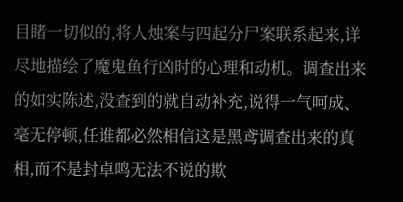目睹一切似的,将人烛案与四起分尸案联系起来,详尽地描绘了魔鬼鱼行凶时的心理和动机。调查出来的如实陈述,没查到的就自动补充,说得一气呵成、毫无停顿,任谁都必然相信这是黑鸢调查出来的真相,而不是封卓鸣无法不说的欺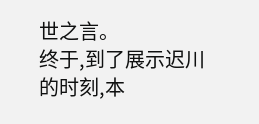世之言。
终于,到了展示迟川的时刻,本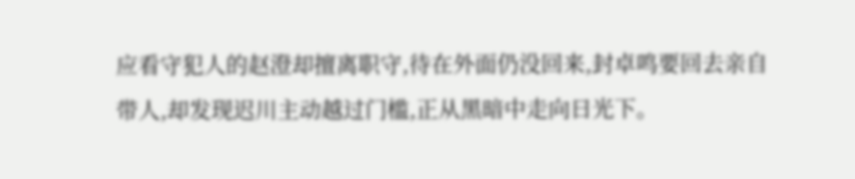应看守犯人的赵澄却擅离职守,待在外面仍没回来,封卓鸣要回去亲自带人,却发现迟川主动越过门槛,正从黑暗中走向日光下。